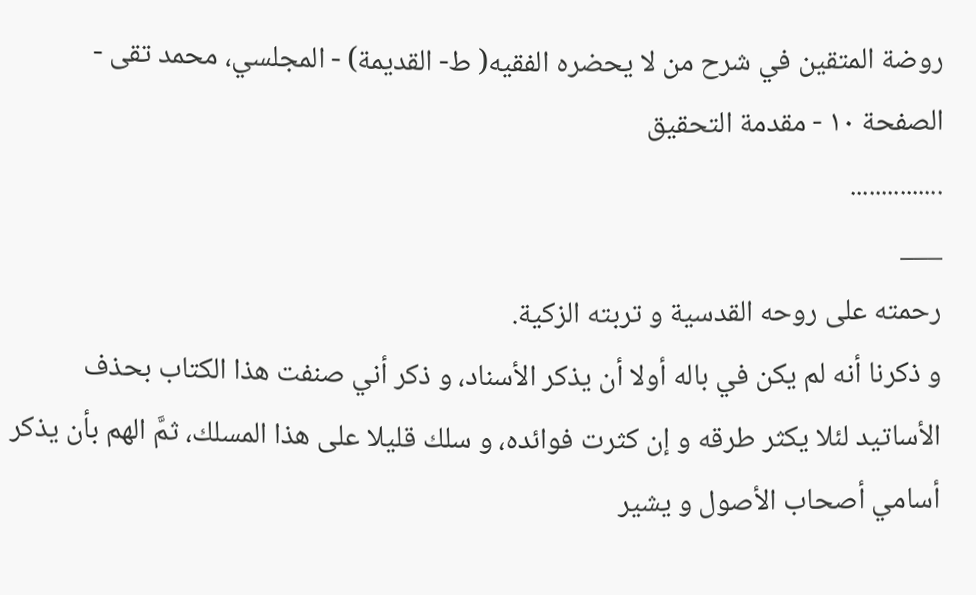روضة المتقين في شرح من لا يحضره الفقيه( ط- القديمة) - المجلسي، محمد تقى - الصفحة ١٠ - مقدمة التحقيق
...............
___
رحمته على روحه القدسية و تربته الزكية.
و ذكرنا أنه لم يكن في باله أولا أن يذكر الأسناد، و ذكر أني صنفت هذا الكتاب بحذف الأساتيد لئلا يكثر طرقه و إن كثرت فوائده، و سلك قليلا على هذا المسلك، ثمَّ الهم بأن يذكر أسامي أصحاب الأصول و يشير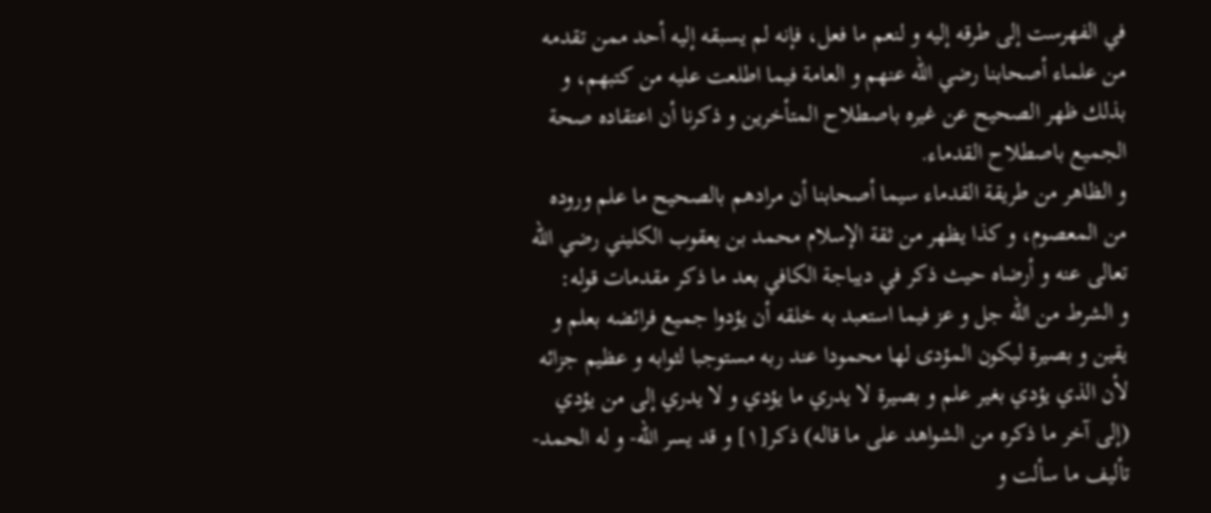في الفهرست إلى طرقه إليه و لنعم ما فعل، فإنه لم يسبقه إليه أحد ممن تقدمه من علماء أصحابنا رضي الله عنهم و العامة فيما اطلعت عليه من كتبهم، و بذلك ظهر الصحيح عن غيره باصطلاح المتأخرين و ذكرنا أن اعتقاده صحة الجميع باصطلاح القدماء.
و الظاهر من طريقة القدماء سيما أصحابنا أن مرادهم بالصحيح ما علم وروده من المعصوم، و كذا يظهر من ثقة الإسلام محمد بن يعقوب الكليني رضي الله تعالى عنه و أرضاه حيث ذكر في ديباجة الكافي بعد ما ذكر مقدمات قوله:
و الشرط من الله جل و عز فيما استعبد به خلقه أن يؤدوا جميع فرائضه بعلم و يقين و بصيرة ليكون المؤدى لها محمودا عند ربه مستوجبا لثوابه و عظيم جزائه لأن الذي يؤدي بغير علم و بصيرة لا يدري ما يؤدي و لا يدري إلى من يؤدي (إلى آخر ما ذكره من الشواهد على ما قاله) ذكر[١] و قد يسر الله- و له الحمد- تأليف ما سألت و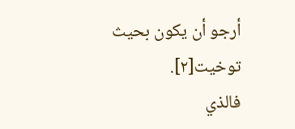أرجو أن يكون بحيث توخيت[٢].
فالذي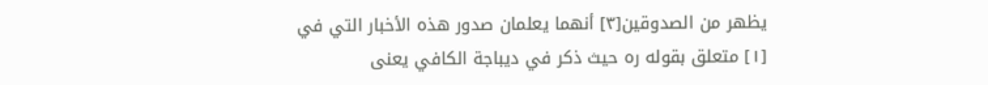يظهر من الصدوقين[٣] أنهما يعلمان صدور هذه الأخبار التي في
[١] متعلق بقوله ره حيث ذكر في ديباجة الكافي يعنى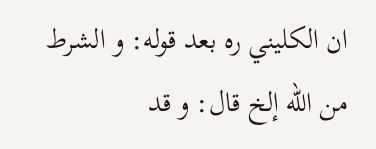ان الكليني ره بعد قوله: و الشرط من اللّه إلخ قال: و قد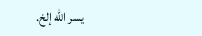يسر اللّه إلخ.